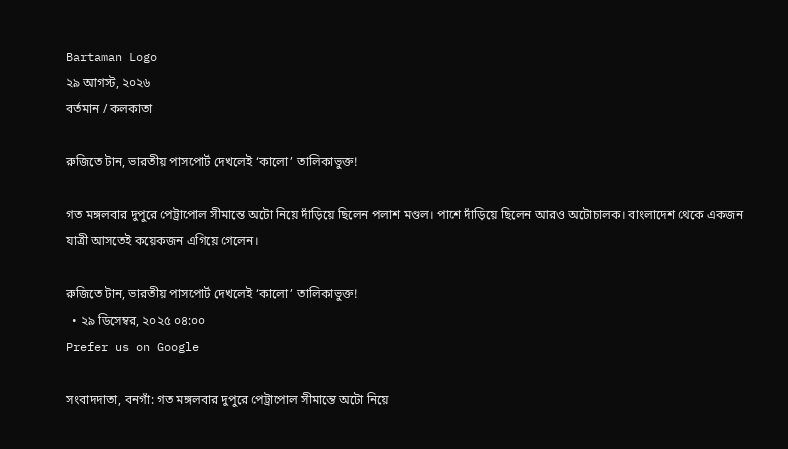Bartaman Logo
২৯ আগস্ট, ২০২৬
বর্তমান / কলকাতা

রুজিতে টান, ভারতীয় পাসপোর্ট দেখলেই ‘কালো’ তালিকাভুক্ত!

গত মঙ্গলবার দুপুরে পেট্রাপোল সীমান্তে অটো নিয়ে দাঁড়িয়ে ছিলেন পলাশ মণ্ডল। পাশে দাঁড়িয়ে ছিলেন আরও অটোচালক। বাংলাদেশ থেকে একজন যাত্রী আসতেই কয়েকজন এগিয়ে গেলেন।

রুজিতে টান, ভারতীয় পাসপোর্ট দেখলেই ‘কালো’ তালিকাভুক্ত!
  • ২৯ ডিসেম্বর, ২০২৫ ০৪:০০
Prefer us on Google

সংবাদদাতা, বনগাঁ: গত মঙ্গলবার দুপুরে পেট্রাপোল সীমান্তে অটো নিয়ে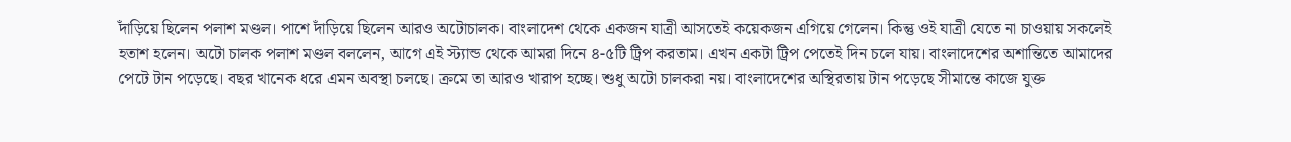দাঁড়িয়ে ছিলেন পলাশ মণ্ডল। পাশে দাঁড়িয়ে ছিলেন আরও অটোচালক। বাংলাদেশ থেকে একজন যাত্রী আসতেই কয়েকজন এগিয়ে গেলেন। কিন্তু ওই যাত্রী যেতে না চাওয়ায় সকলেই হতাশ হলেন। অটো চালক পলাশ মণ্ডল বললেন, আগে এই স্ট্যান্ড থেকে আমরা দিনে ৪-৫টি ট্রিপ করতাম। এখন একটা ট্রিপ পেতেই দিন চলে যায়। বাংলাদেশের অশান্তিতে আমাদের পেটে টান পড়েছে। বছর খানেক ধরে এমন অবস্থা চলছে। ক্রমে তা আরও খারাপ হচ্ছে। শুধু অটো চালকরা নয়। বাংলাদেশের অস্থিরতায় টান পড়েছে সীমান্তে কাজে যুক্ত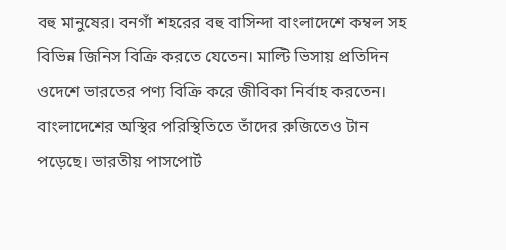বহু মানুষের। বনগাঁ শহরের বহু বাসিন্দা বাংলাদেশে কম্বল সহ বিভিন্ন জিনিস বিক্রি করতে যেতেন। মাল্টি ভিসায় প্রতিদিন ওদেশে ভারতের পণ্য বিক্রি করে জীবিকা নির্বাহ করতেন। বাংলাদেশের অস্থির পরিস্থিতিতে তাঁদের রুজিতেও টান পড়েছে। ভারতীয় পাসপোর্ট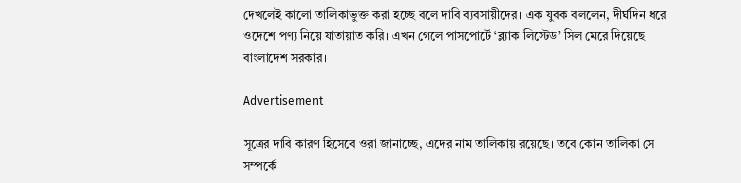দেখলেই কালো তালিকাভুক্ত করা হচ্ছে বলে দাবি ব্যবসায়ীদের। এক যুবক বললেন, দীর্ঘদিন ধরে ওদেশে পণ্য নিয়ে যাতায়াত করি। এখন গেলে পাসপোর্টে ‘ব্ল্যাক লিস্টেড’ সিল মেরে দিয়েছে বাংলাদেশ সরকার।

Advertisement

সূত্রের দাবি কারণ হিসেবে ওরা জানাচ্ছে, এদের নাম তালিকায় রয়েছে। তবে কোন তালিকা সে সম্পর্কে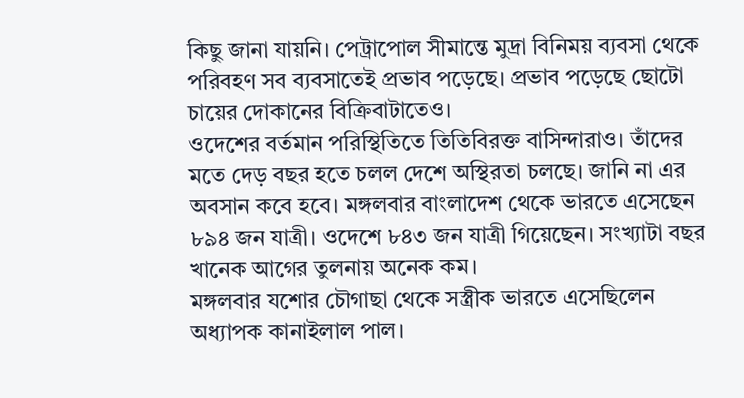কিছু জানা যায়নি। পেট্রাপোল সীমান্তে মুদ্রা বিনিময় ব্যবসা থেকে পরিবহণ সব ব্যবসাতেই প্রভাব পড়েছে। প্রভাব পড়েছে ছোটো চায়ের দোকানের বিক্রিবাটাতেও।
ওদেশের বর্তমান পরিস্থিতিতে তিতিবিরক্ত বাসিন্দারাও। তাঁদের মতে দেড় বছর হতে চলল দেশে অস্থিরতা চলছে। জানি না এর অবসান কবে হবে। মঙ্গলবার বাংলাদেশ থেকে ভারতে এসেছেন ৮৯৪ জন যাত্রী। ওদেশে ৮৪৩ জন যাত্রী গিয়েছেন। সংখ্যাটা বছর খানেক আগের তুলনায় অনেক কম।
মঙ্গলবার যশোর চৌগাছা থেকে সস্ত্রীক ভারতে এসেছিলেন অধ্যাপক কানাইলাল পাল।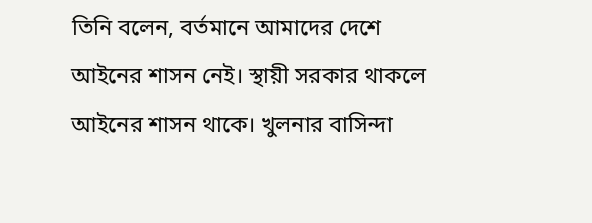তিনি বলেন, বর্তমানে আমাদের দেশে আইনের শাসন নেই। স্থায়ী সরকার থাকলে আইনের শাসন থাকে। খুলনার বাসিন্দা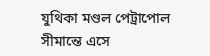যুথিকা মণ্ডল পেট্রাপোল সীমান্তে এসে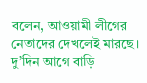বলেন, আওয়ামী লীগের নেতাদের দেখলেই মারছে। দু’দিন আগে বাড়ি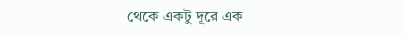থেকে একটু দূরে এক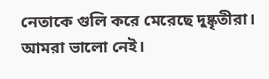নেতাকে গুলি করে মেরেছে দুষ্কৃতীরা। আমরা ভালো নেই।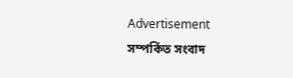Advertisement
সম্পর্কিত সংবাদ